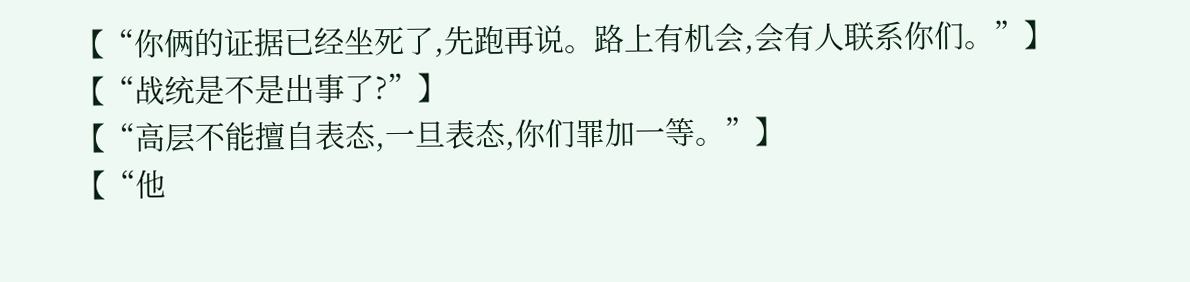【“你俩的证据已经坐死了,先跑再说。路上有机会,会有人联系你们。”】
【“战统是不是出事了?”】
【“高层不能擅自表态,一旦表态,你们罪加一等。”】
【“他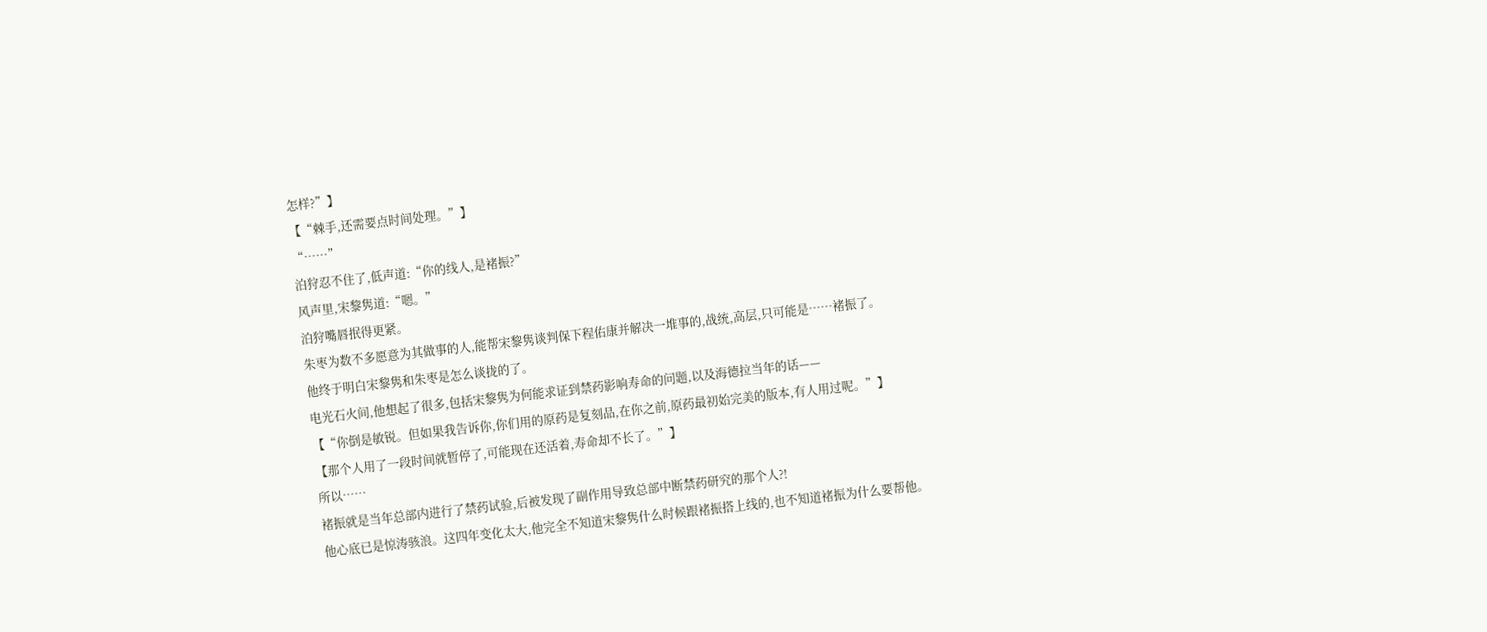怎样?”】
【“棘手,还需要点时间处理。”】
“……”
泊狩忍不住了,低声道:“你的线人,是褚振?”
风声里,宋黎隽道:“嗯。”
泊狩嘴唇抿得更紧。
朱枣为数不多愿意为其做事的人,能帮宋黎隽谈判保下程佑康并解决一堆事的,战统,高层,只可能是……褚振了。
他终于明白宋黎隽和朱枣是怎么谈拢的了。
电光石火间,他想起了很多,包括宋黎隽为何能求证到禁药影响寿命的问题,以及海德拉当年的话——
【“你倒是敏锐。但如果我告诉你,你们用的原药是复刻品,在你之前,原药最初始完美的版本,有人用过呢。”】
【那个人用了一段时间就暂停了,可能现在还活着,寿命却不长了。”】
所以……
褚振就是当年总部内进行了禁药试验,后被发现了副作用导致总部中断禁药研究的那个人?!
他心底已是惊涛骇浪。这四年变化太大,他完全不知道宋黎隽什么时候跟褚振搭上线的,也不知道褚振为什么要帮他。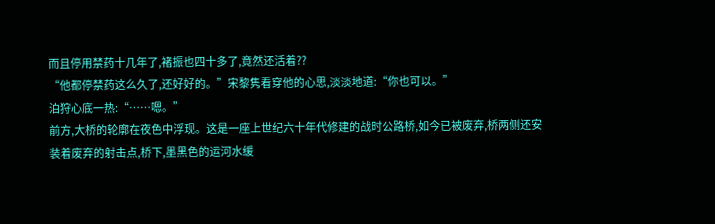而且停用禁药十几年了,褚振也四十多了,竟然还活着??
“他都停禁药这么久了,还好好的。”宋黎隽看穿他的心思,淡淡地道:“你也可以。”
泊狩心底一热:“……嗯。”
前方,大桥的轮廓在夜色中浮现。这是一座上世纪六十年代修建的战时公路桥,如今已被废弃,桥两侧还安装着废弃的射击点,桥下,墨黑色的运河水缓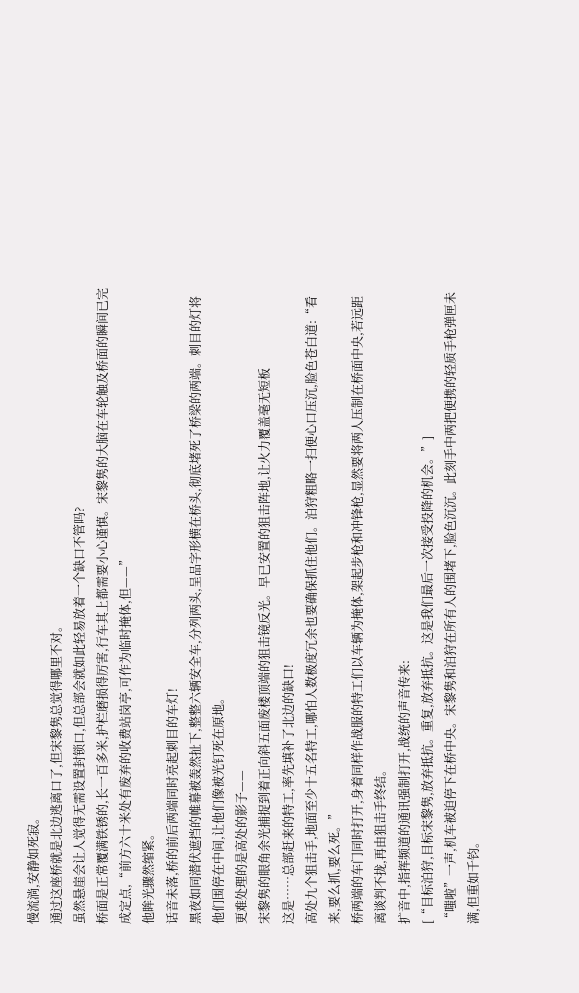慢流淌,安静如死寂。
通过这座桥就是北边逃离口了,但宋黎隽总觉得哪里不对。
虽然悬崖会让人觉得无需设置封锁口,但总部会就如此轻易放着一个缺口不管吗?
桥面是正常覆满铁锈的,长一百多米,护栏磨损得厉害,行车其上都需要小心谨慎。宋黎隽的大脑在车轮触及桥面的瞬间已完成定点,“前方六十米处有废弃的收费站岗亭,可作为临时掩体,但——”
他眸光骤然缩紧。
话音未落,桥的前后两端同时亮起刺目的车灯!
黑夜如同潜伏遮挡的帷幕被轰然扯下,整整六辆安全车,分列两头,呈品字形横在桥头,彻底堵死了桥梁的两端。刺目的灯将他们围停在中间,让他们像被光钉死在原地。
更难处理的是高处的影子——
宋黎隽的眼角余光捕捉到着正向斜五面废楼顶端的狙击镜反光。早已安置的狙击阵地,让火力覆盖毫无短板
这是……总部赶来的特工,率先填补了北边的缺口!
高处九个狙击手,地面至少十五名特工,哪怕人数极度冗余也要确保抓住他们。泊狩粗略一扫便心口压沉,脸色苍白道:“看来,要么抓,要么死。”
桥两端的车门同时打开,身着同样作战服的特工们以车辆为掩体,架起步枪和冲锋枪,显然要将两人压制在桥面中央,若远距离谈判不拢,再由狙击手终结。
扩音中,指挥频道的通讯强制打开,战统的声音传来:
[“目标泊狩,目标宋黎隽,放弃抵抗。重复,放弃抵抗。这是我们最后一次接受投降的机会。”]
“嗤啦”一声,机车被迫停下在桥中央。宋黎隽和泊狩在所有人的围堵下,脸色沉沉。此刻手中两把便携的轻质手枪弹匣未满,但重如千钧。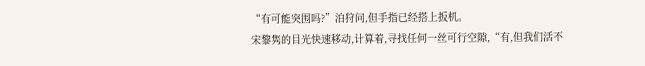“有可能突围吗?”泊狩问,但手指已经搭上扳机。
宋黎隽的目光快速移动,计算着,寻找任何一丝可行空隙,“有,但我们活不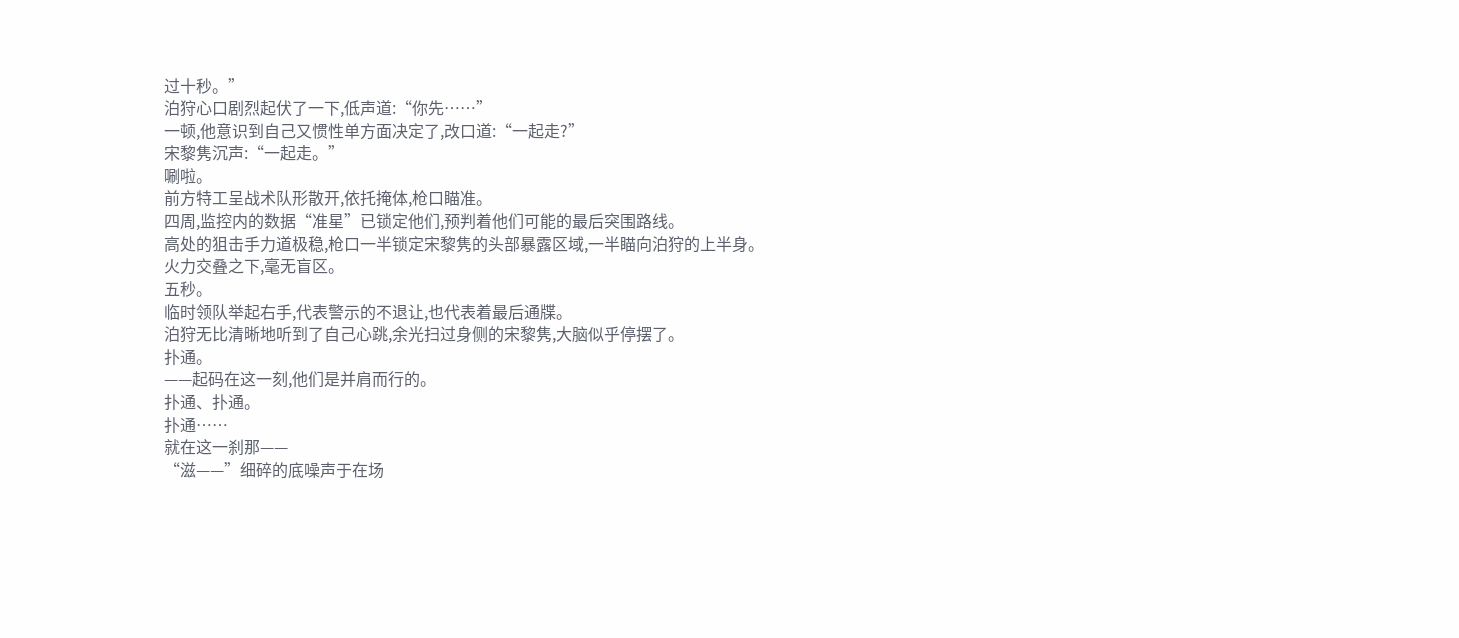过十秒。”
泊狩心口剧烈起伏了一下,低声道:“你先……”
一顿,他意识到自己又惯性单方面决定了,改口道:“一起走?”
宋黎隽沉声:“一起走。”
唰啦。
前方特工呈战术队形散开,依托掩体,枪口瞄准。
四周,监控内的数据“准星”已锁定他们,预判着他们可能的最后突围路线。
高处的狙击手力道极稳,枪口一半锁定宋黎隽的头部暴露区域,一半瞄向泊狩的上半身。
火力交叠之下,毫无盲区。
五秒。
临时领队举起右手,代表警示的不退让,也代表着最后通牒。
泊狩无比清晰地听到了自己心跳,余光扫过身侧的宋黎隽,大脑似乎停摆了。
扑通。
——起码在这一刻,他们是并肩而行的。
扑通、扑通。
扑通……
就在这一刹那——
“滋——”细碎的底噪声于在场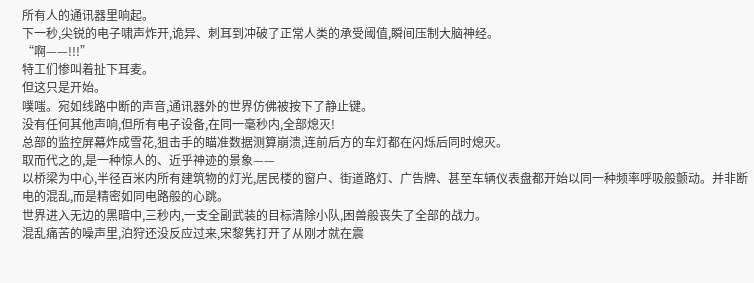所有人的通讯器里响起。
下一秒,尖锐的电子啸声炸开,诡异、刺耳到冲破了正常人类的承受阈值,瞬间压制大脑神经。
“啊——!!!”
特工们惨叫着扯下耳麦。
但这只是开始。
噗嗤。宛如线路中断的声音,通讯器外的世界仿佛被按下了静止键。
没有任何其他声响,但所有电子设备,在同一毫秒内,全部熄灭!
总部的监控屏幕炸成雪花,狙击手的瞄准数据测算崩溃,连前后方的车灯都在闪烁后同时熄灭。
取而代之的,是一种惊人的、近乎神迹的景象——
以桥梁为中心,半径百米内所有建筑物的灯光,居民楼的窗户、街道路灯、广告牌、甚至车辆仪表盘都开始以同一种频率呼吸般颤动。并非断电的混乱,而是精密如同电路般的心跳。
世界进入无边的黑暗中,三秒内,一支全副武装的目标清除小队,困兽般丧失了全部的战力。
混乱痛苦的噪声里,泊狩还没反应过来,宋黎隽打开了从刚才就在震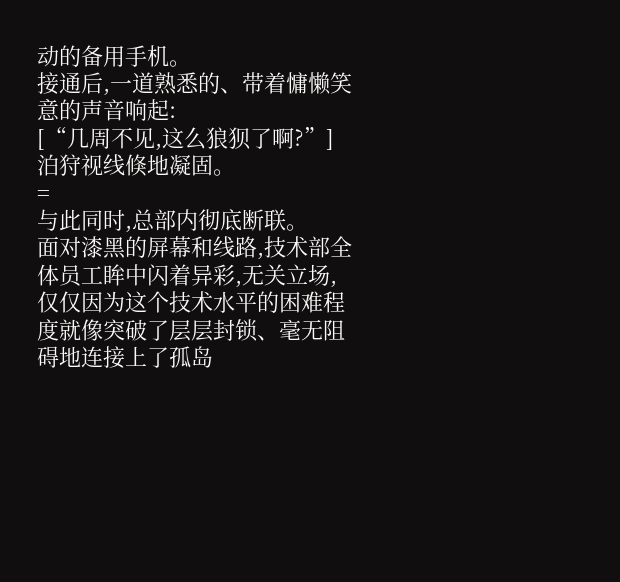动的备用手机。
接通后,一道熟悉的、带着慵懒笑意的声音响起:
[“几周不见,这么狼狈了啊?”]
泊狩视线倏地凝固。
=
与此同时,总部内彻底断联。
面对漆黑的屏幕和线路,技术部全体员工眸中闪着异彩,无关立场,仅仅因为这个技术水平的困难程度就像突破了层层封锁、毫无阻碍地连接上了孤岛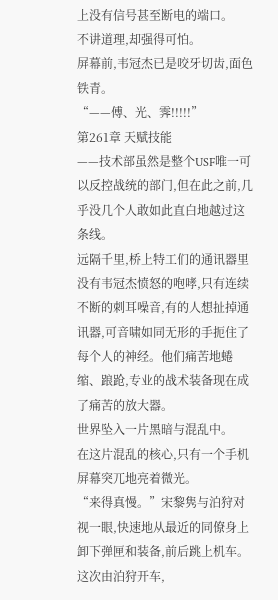上没有信号甚至断电的端口。
不讲道理,却强得可怕。
屏幕前,韦冠杰已是咬牙切齿,面色铁青。
“——傅、光、霁!!!!!”
第261章 天赋技能
——技术部虽然是整个USF唯一可以反控战统的部门,但在此之前,几乎没几个人敢如此直白地越过这条线。
远隔千里,桥上特工们的通讯器里没有韦冠杰愤怒的咆哮,只有连续不断的刺耳噪音,有的人想扯掉通讯器,可音啸如同无形的手扼住了每个人的神经。他们痛苦地蜷缩、踉跄,专业的战术装备现在成了痛苦的放大器。
世界坠入一片黑暗与混乱中。
在这片混乱的核心,只有一个手机屏幕突兀地亮着微光。
“来得真慢。”宋黎隽与泊狩对视一眼,快速地从最近的同僚身上卸下弹匣和装备,前后跳上机车。
这次由泊狩开车,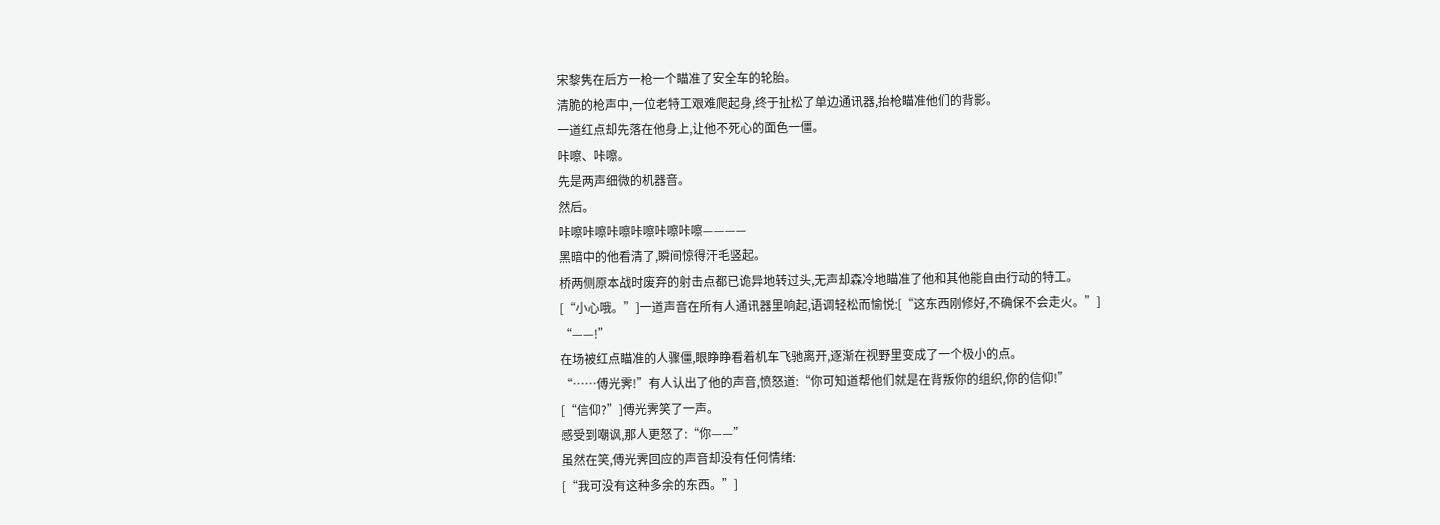宋黎隽在后方一枪一个瞄准了安全车的轮胎。
清脆的枪声中,一位老特工艰难爬起身,终于扯松了单边通讯器,抬枪瞄准他们的背影。
一道红点却先落在他身上,让他不死心的面色一僵。
咔嚓、咔嚓。
先是两声细微的机器音。
然后。
咔嚓咔嚓咔嚓咔嚓咔嚓咔嚓————
黑暗中的他看清了,瞬间惊得汗毛竖起。
桥两侧原本战时废弃的射击点都已诡异地转过头,无声却森冷地瞄准了他和其他能自由行动的特工。
[“小心哦。”]一道声音在所有人通讯器里响起,语调轻松而愉悦:[“这东西刚修好,不确保不会走火。”]
“——!”
在场被红点瞄准的人骤僵,眼睁睁看着机车飞驰离开,逐渐在视野里变成了一个极小的点。
“……傅光霁!”有人认出了他的声音,愤怒道:“你可知道帮他们就是在背叛你的组织,你的信仰!”
[“信仰?”]傅光霁笑了一声。
感受到嘲讽,那人更怒了:“你——”
虽然在笑,傅光霁回应的声音却没有任何情绪:
[“我可没有这种多余的东西。”]